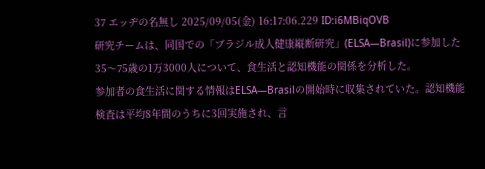37 エッヂの名無し 2025/09/05(金) 16:17:06.229 ID:i6MBiqOVB
研究チームは、同国での「ブラジル成人健康縦断研究」(ELSA―Brasil)に参加した35〜75歳の1万3000人について、食生活と認知機能の関係を分析した。
参加者の食生活に関する情報はELSA―Brasilの開始時に収集されていた。認知機能検査は平均8年間のうちに3回実施され、言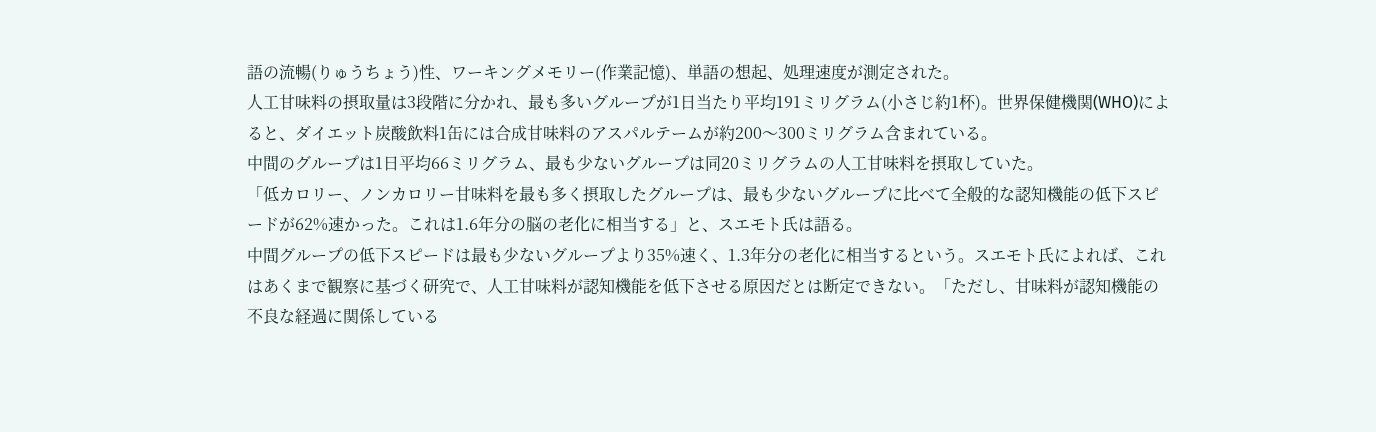語の流暢(りゅうちょう)性、ワーキングメモリー(作業記憶)、単語の想起、処理速度が測定された。
人工甘味料の摂取量は3段階に分かれ、最も多いグループが1日当たり平均191ミリグラム(小さじ約1杯)。世界保健機関(WHO)によると、ダイエット炭酸飲料1缶には合成甘味料のアスパルテームが約200〜300ミリグラム含まれている。
中間のグループは1日平均66ミリグラム、最も少ないグループは同20ミリグラムの人工甘味料を摂取していた。
「低カロリー、ノンカロリー甘味料を最も多く摂取したグループは、最も少ないグループに比べて全般的な認知機能の低下スピードが62%速かった。これは1.6年分の脳の老化に相当する」と、スエモト氏は語る。
中間グループの低下スピードは最も少ないグループより35%速く、1.3年分の老化に相当するという。スエモト氏によれば、これはあくまで観察に基づく研究で、人工甘味料が認知機能を低下させる原因だとは断定できない。「ただし、甘味料が認知機能の不良な経過に関係している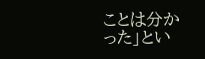ことは分かった」とい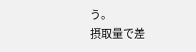う。
摂取量で差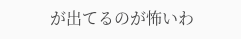が出てるのが怖いわ